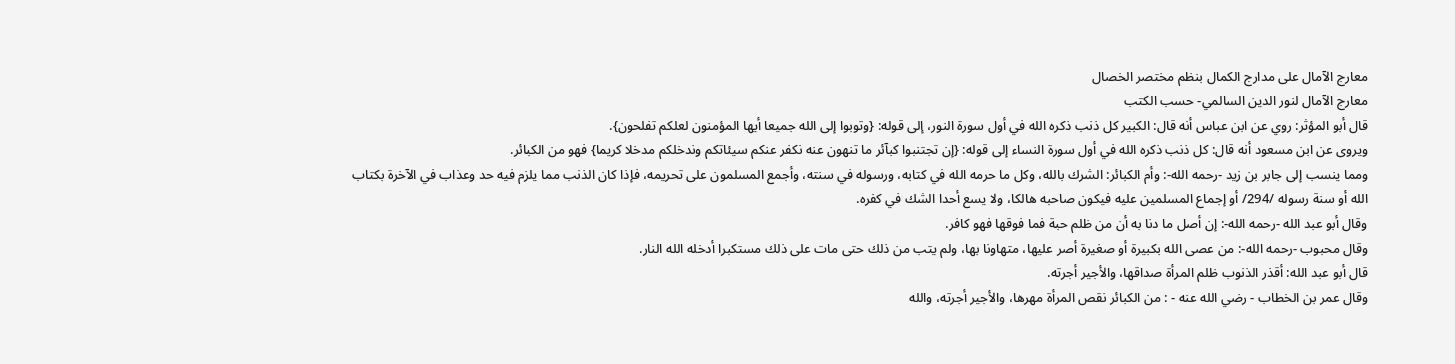معارج الآمال على مدارج الكمال بنظم مختصر الخصال
معارج الآمال لنور الدين السالمي- حسب الكتب
قال أبو المؤثر: روي عن ابن عباس أنه قال: الكبير كل ذنب ذكره الله في أول سورة النور، إلى قوله: {وتوبوا إلى الله جميعا أيها المؤمنون لعلكم تفلحون}.
ويروى عن ابن مسعود أنه قال: كل ذنب ذكره الله في أول سورة النساء إلى قوله: {إن تجتنبوا كبآئر ما تنهون عنه نكفر عنكم سيئاتكم وندخلكم مدخلا كريما} فهو من الكبائر.
ومما ينسب إلى جابر بن زيد -رحمه الله-: وأم الكبائر: الشرك بالله، وكل ما حرمه الله في كتابه، ورسوله في سنته، وأجمع المسلمون على تحريمه، فإذا كان الذنب مما يلزم فيه حد وعذاب في الآخرة بكتاب الله أو سنة رسوله /294/ أو إجماع المسلمين عليه فيكون صاحبه هالكا، ولا يسع أحدا الشك في كفره.
وقال أبو عبد الله -رحمه الله-: إن أصل ما دنا به أن من ظلم حبة فما فوقها فهو كافر.
وقال محبوب -رحمه الله-: من عصى الله بكبيرة أو صغيرة أصر عليها، متهاونا بها، ولم يتب من ذلك حتى مات على ذلك مستكبرا أدخله الله النار.
قال أبو عبد الله: أقذر الذنوب ظلم المرأة صداقها، والأجير أجرته.
وقال عمر بن الخطاب - رضي الله عنه - : من الكبائر نقص المرأة مهرها، والأجير أجرته، والله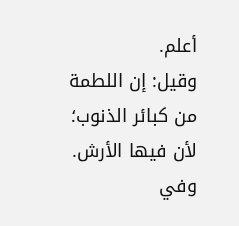أعلم.
وقيل: إن اللطمة من كبائر الذنوب؛ لأن فيها الأرش. وفي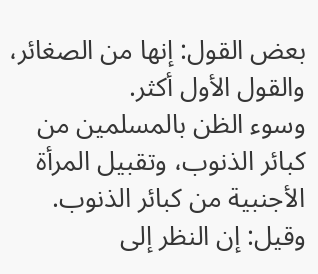بعض القول: إنها من الصغائر، والقول الأول أكثر.
وسوء الظن بالمسلمين من كبائر الذنوب، وتقبيل المرأة الأجنبية من كبائر الذنوب.
وقيل: إن النظر إلى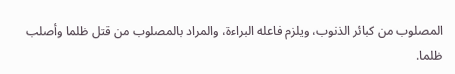المصلوب من كبائر الذنوب، ويلزم فاعله البراءة، والمراد بالمصلوب من قتل ظلما وأصلب ظلما.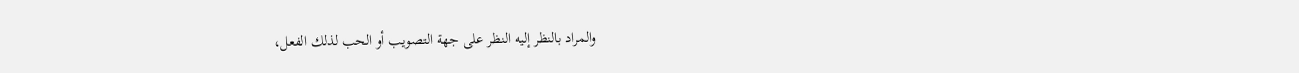والمراد بالنظر إليه النظر على جهة التصويب أو الحب لذلك الفعل،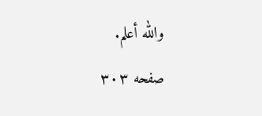والله أعلم.
صفحه ۳۰۳